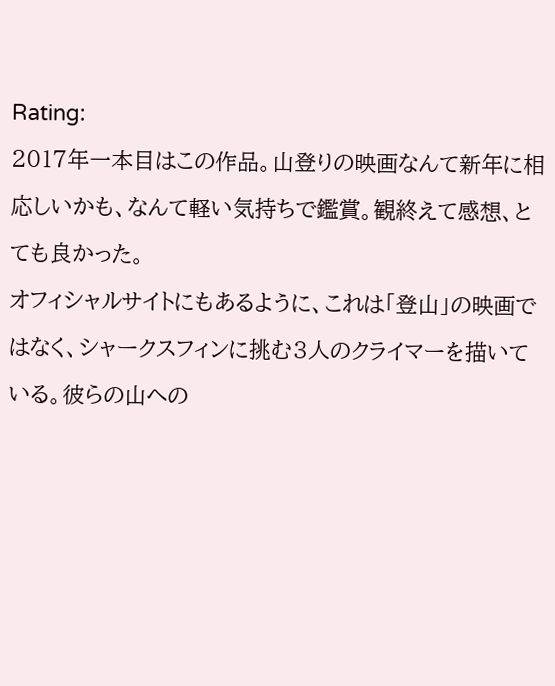Rating:
2017年一本目はこの作品。山登りの映画なんて新年に相応しいかも、なんて軽い気持ちで鑑賞。観終えて感想、とても良かった。
オフィシャルサイトにもあるように、これは「登山」の映画ではなく、シャークスフィンに挑む3人のクライマーを描いている。彼らの山への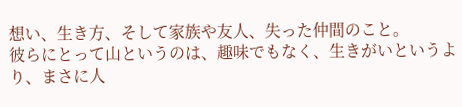想い、生き方、そして家族や友人、失った仲間のこと。
彼らにとって山というのは、趣味でもなく、生きがいというより、まさに人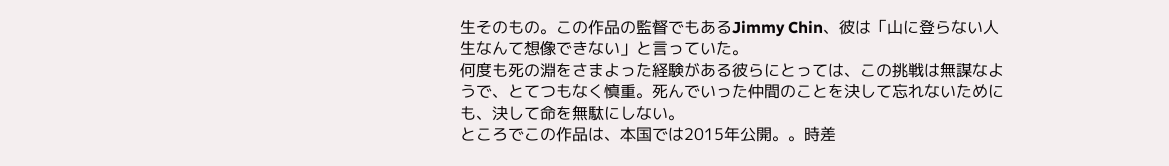生そのもの。この作品の監督でもあるJimmy Chin、彼は「山に登らない人生なんて想像できない」と言っていた。
何度も死の淵をさまよった経験がある彼らにとっては、この挑戦は無謀なようで、とてつもなく慎重。死んでいった仲間のことを決して忘れないためにも、決して命を無駄にしない。
ところでこの作品は、本国では2015年公開。。時差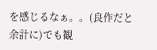を感じるなぁ。。(良作だと余計に)でも観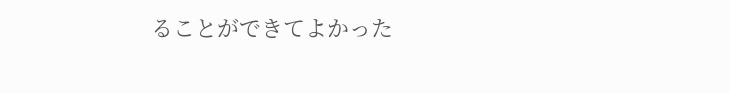ることができてよかった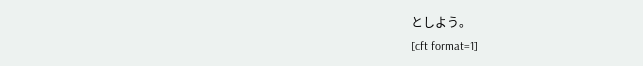としよう。
[cft format=1]